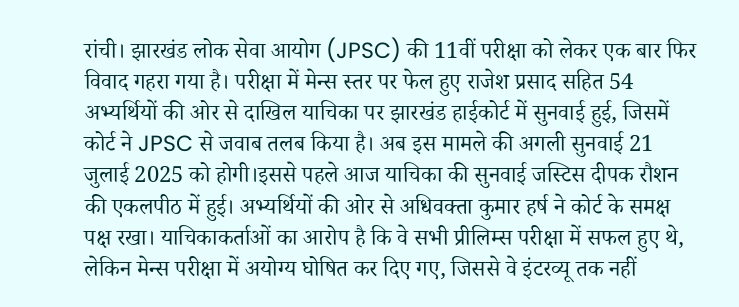रांची। झारखंड लोक सेवा आयोग (JPSC) की 11वीं परीक्षा को लेकर एक बार फिर विवाद गहरा गया है। परीक्षा में मेन्स स्तर पर फेल हुए राजेश प्रसाद सहित 54 अभ्यर्थियों की ओर से दाखिल याचिका पर झारखंड हाईकोर्ट में सुनवाई हुई, जिसमें कोर्ट ने JPSC से जवाब तलब किया है। अब इस मामले की अगली सुनवाई 21 जुलाई 2025 को होगी।इससे पहले आज याचिका की सुनवाई जस्टिस दीपक रौशन की एकलपीठ में हुई। अभ्यर्थियों की ओर से अधिवक्ता कुमार हर्ष ने कोर्ट के समक्ष पक्ष रखा। याचिकाकर्ताओं का आरोप है कि वे सभी प्रीलिम्स परीक्षा में सफल हुए थे, लेकिन मेन्स परीक्षा में अयोग्य घोषित कर दिए गए, जिससे वे इंटरव्यू तक नहीं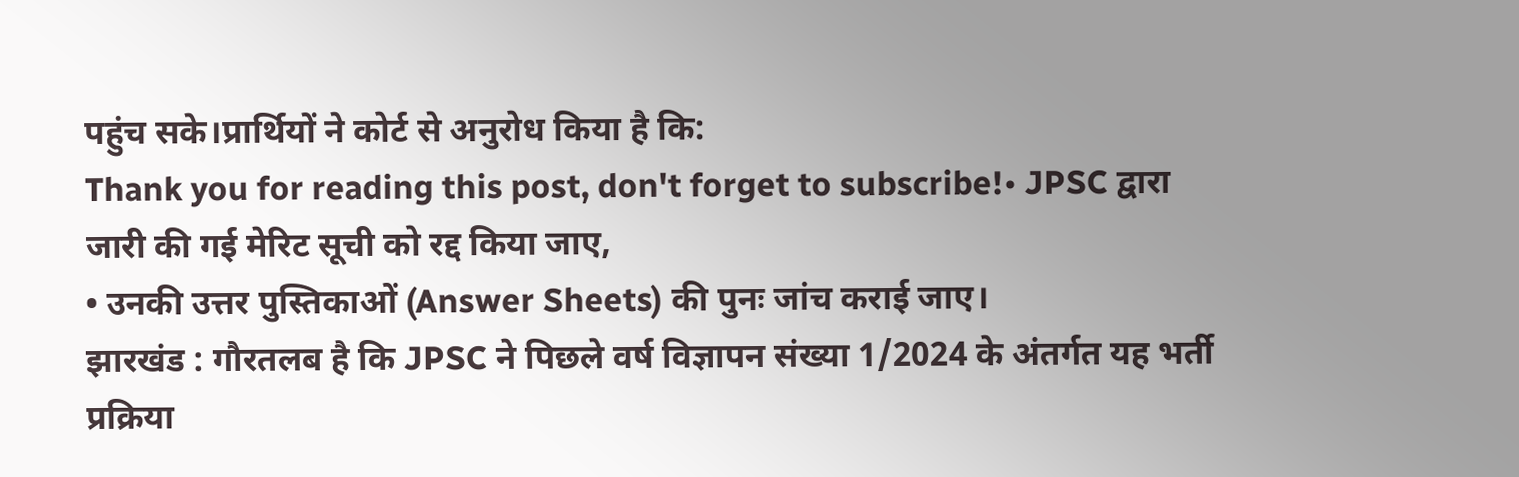पहुंच सके।प्रार्थियों ने कोर्ट से अनुरोध किया है कि:
Thank you for reading this post, don't forget to subscribe!• JPSC द्वारा जारी की गई मेरिट सूची को रद्द किया जाए,
• उनकी उत्तर पुस्तिकाओं (Answer Sheets) की पुनः जांच कराई जाए।
झारखंड : गौरतलब है कि JPSC ने पिछले वर्ष विज्ञापन संख्या 1/2024 के अंतर्गत यह भर्ती प्रक्रिया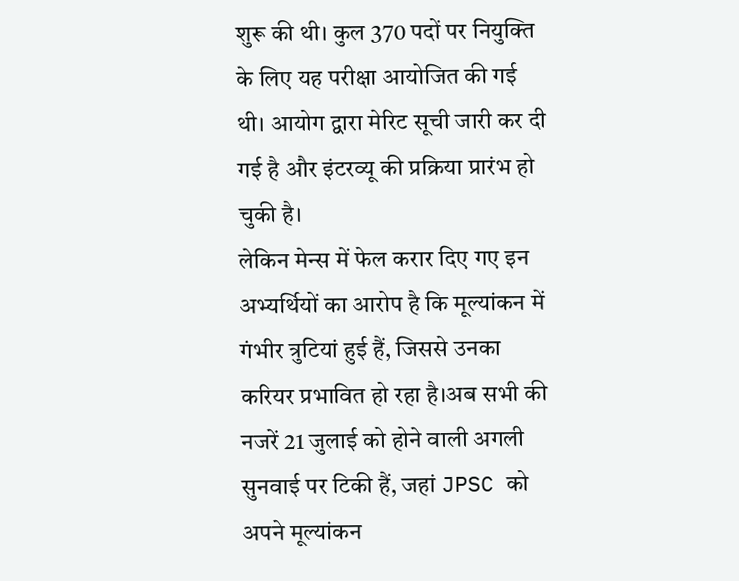शुरू की थी। कुल 370 पदों पर नियुक्ति के लिए यह परीक्षा आयोजित की गई थी। आयोग द्वारा मेरिट सूची जारी कर दी गई है और इंटरव्यू की प्रक्रिया प्रारंभ हो चुकी है।
लेकिन मेन्स में फेल करार दिए गए इन अभ्यर्थियों का आरोप है कि मूल्यांकन में गंभीर त्रुटियां हुई हैं, जिससे उनका करियर प्रभावित हो रहा है।अब सभी की नजरें 21 जुलाई को होने वाली अगली सुनवाई पर टिकी हैं, जहां JPSC को अपने मूल्यांकन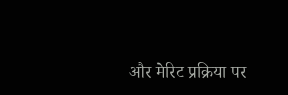और मेरिट प्रक्रिया पर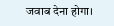जवाब देना होगा।